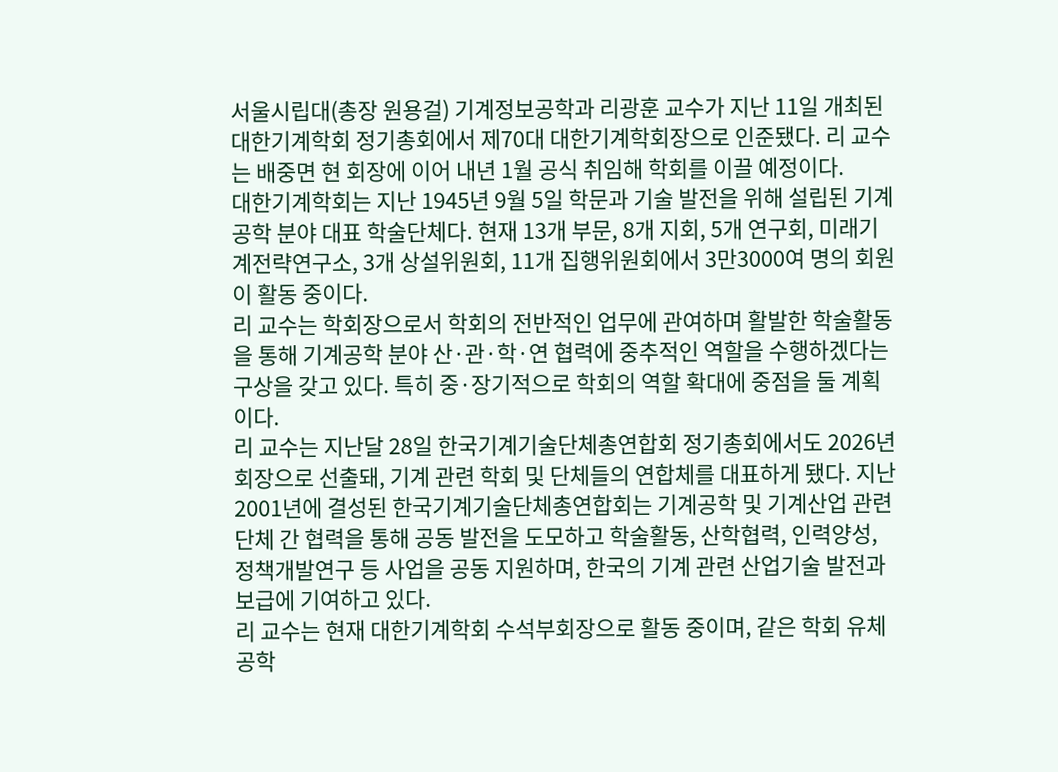서울시립대(총장 원용걸) 기계정보공학과 리광훈 교수가 지난 11일 개최된 대한기계학회 정기총회에서 제70대 대한기계학회장으로 인준됐다. 리 교수는 배중면 현 회장에 이어 내년 1월 공식 취임해 학회를 이끌 예정이다.
대한기계학회는 지난 1945년 9월 5일 학문과 기술 발전을 위해 설립된 기계공학 분야 대표 학술단체다. 현재 13개 부문, 8개 지회, 5개 연구회, 미래기계전략연구소, 3개 상설위원회, 11개 집행위원회에서 3만3000여 명의 회원이 활동 중이다.
리 교수는 학회장으로서 학회의 전반적인 업무에 관여하며 활발한 학술활동을 통해 기계공학 분야 산·관·학·연 협력에 중추적인 역할을 수행하겠다는 구상을 갖고 있다. 특히 중·장기적으로 학회의 역할 확대에 중점을 둘 계획이다.
리 교수는 지난달 28일 한국기계기술단체총연합회 정기총회에서도 2026년 회장으로 선출돼, 기계 관련 학회 및 단체들의 연합체를 대표하게 됐다. 지난 2001년에 결성된 한국기계기술단체총연합회는 기계공학 및 기계산업 관련 단체 간 협력을 통해 공동 발전을 도모하고 학술활동, 산학협력, 인력양성, 정책개발연구 등 사업을 공동 지원하며, 한국의 기계 관련 산업기술 발전과 보급에 기여하고 있다.
리 교수는 현재 대한기계학회 수석부회장으로 활동 중이며, 같은 학회 유체공학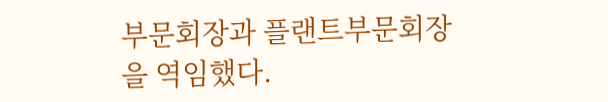부문회장과 플랜트부문회장을 역임했다.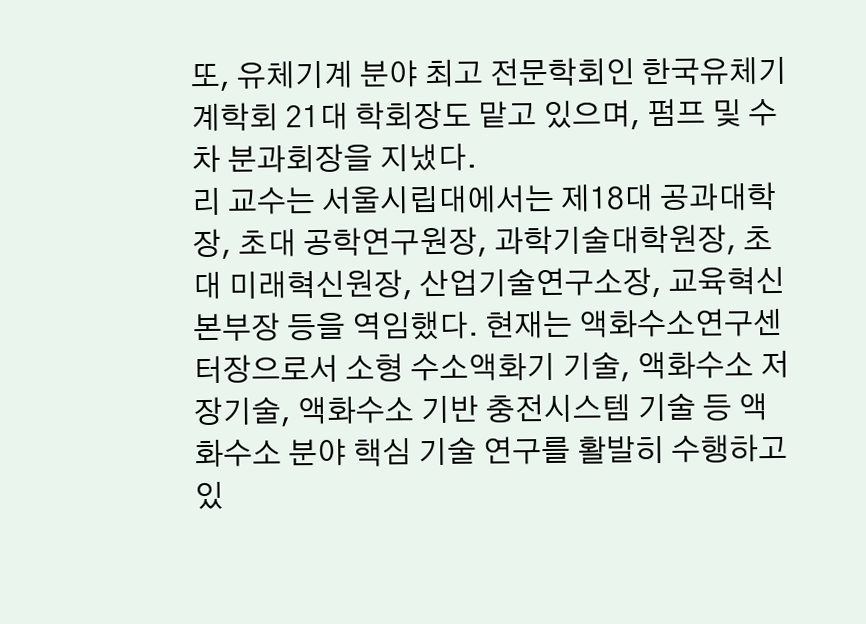또, 유체기계 분야 최고 전문학회인 한국유체기계학회 21대 학회장도 맡고 있으며, 펌프 및 수차 분과회장을 지냈다.
리 교수는 서울시립대에서는 제18대 공과대학장, 초대 공학연구원장, 과학기술대학원장, 초대 미래혁신원장, 산업기술연구소장, 교육혁신본부장 등을 역임했다. 현재는 액화수소연구센터장으로서 소형 수소액화기 기술, 액화수소 저장기술, 액화수소 기반 충전시스템 기술 등 액화수소 분야 핵심 기술 연구를 활발히 수행하고 있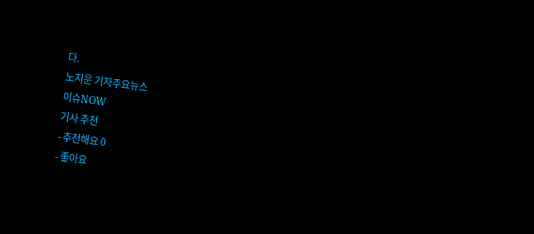다.
노지운 기자주요뉴스
이슈NOW
기사 추천
- 추천해요 0
- 좋아요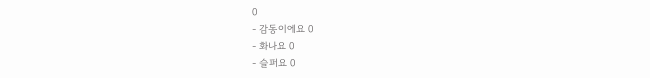0
- 감동이에요 0
- 화나요 0
- 슬퍼요 0